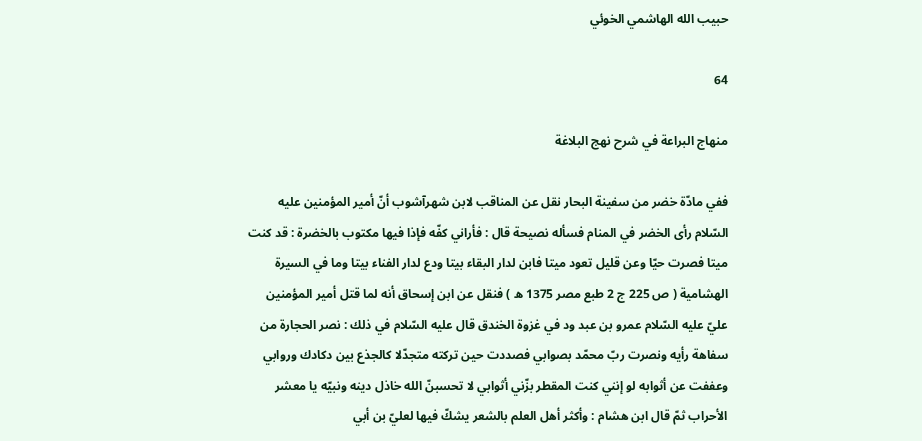حبيب الله الهاشمي الخوئي

64

منهاج البراعة في شرح نهج البلاغة

ففي مادّة خضر من سفينة البحار نقل عن المناقب لابن شهرآشوب أنّ أمير المؤمنين عليه السّلام رأى الخضر في المنام فسأله نصيحة قال : فأراني كفّه فإذا فيها مكتوب بالخضرة : قد كنت ميتا فصرت حيّا وعن قليل تعود ميتا فابن لدار البقاء بيتا ودع لدار الفناء بيتا وما في السيرة الهشامية ( ص 225 ج 2 طبع مصر 1375 ه ) فنقل عن ابن إسحاق أنه لما قتل أمير المؤمنين عليّ عليه السّلام عمرو بن عبد ود في غزوة الخندق قال عليه السّلام في ذلك : نصر الحجارة من سفاهة رأيه ونصرت ربّ محمّد بصوابي فصددت حين تركته متجدّلا كالجذع بين دكادك وروابي وعففت عن أثوابه لو إنني كنت المقطر بزّني أثوابي لا تحسبنّ الله خاذل دينه ونبيّه يا معشر الأحراب ثمّ قال ابن هشام : وأكثر أهل العلم بالشعر يشكّ فيها لعليّ بن أبي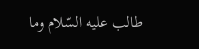طالب عليه السّلام وما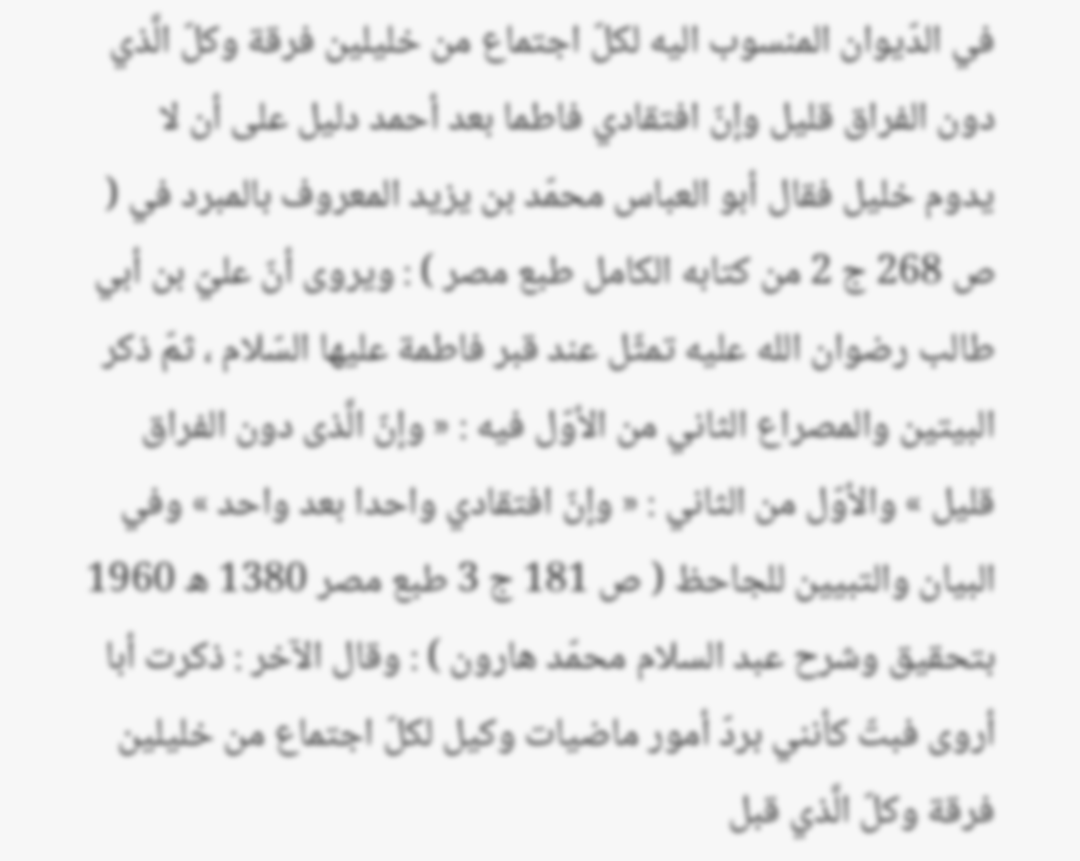في الدّيوان المنسوب اليه لكلّ اجتماع من خليلين فرقة وكلّ الَّذي دون الفراق قليل وإنّ افتقادي فاطما بعد أحمد دليل على أن لا يدوم خليل فقال أبو العباس محمّد بن يزيد المعروف بالمبرد في ( ص 268 ج 2 من كتابه الكامل طبع مصر ) : ويروى أنّ عليّ بن أبي طالب رضوان الله عليه تمثّل عند قبر فاطمة عليها السّلام ، ثمّ ذكر البيتين والمصراع الثاني من الأوّل فيه : « وإنّ الَّذى دون الفراق قليل » والأوّل من الثاني : « وإنّ افتقادي واحدا بعد واحد » وفي البيان والتبيين للجاحظ ( ص 181 ج 3 طبع مصر 1380 ه 1960 بتحقيق وشرح عبد السلام محمّد هارون ) : وقال الآخر : ذكرت أبا أروى فبتّ كأنني بردّ أمور ماضيات وكيل لكلّ اجتماع من خليلين فرقة وكلّ الَّذي قبل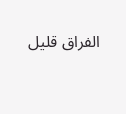الفراق قليل